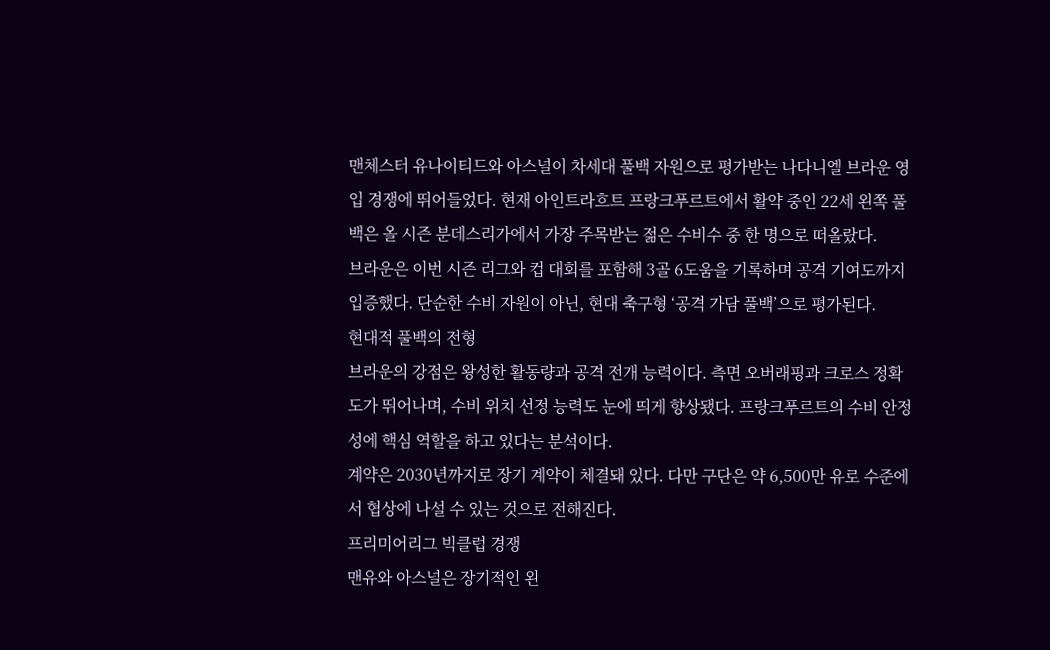맨체스터 유나이티드와 아스널이 차세대 풀백 자원으로 평가받는 나다니엘 브라운 영입 경쟁에 뛰어들었다. 현재 아인트라흐트 프랑크푸르트에서 활약 중인 22세 왼쪽 풀백은 올 시즌 분데스리가에서 가장 주목받는 젊은 수비수 중 한 명으로 떠올랐다.
브라운은 이번 시즌 리그와 컵 대회를 포함해 3골 6도움을 기록하며 공격 기여도까지 입증했다. 단순한 수비 자원이 아닌, 현대 축구형 ‘공격 가담 풀백’으로 평가된다.
현대적 풀백의 전형
브라운의 강점은 왕성한 활동량과 공격 전개 능력이다. 측면 오버래핑과 크로스 정확도가 뛰어나며, 수비 위치 선정 능력도 눈에 띄게 향상됐다. 프랑크푸르트의 수비 안정성에 핵심 역할을 하고 있다는 분석이다.
계약은 2030년까지로 장기 계약이 체결돼 있다. 다만 구단은 약 6,500만 유로 수준에서 협상에 나설 수 있는 것으로 전해진다.
프리미어리그 빅클럽 경쟁
맨유와 아스널은 장기적인 왼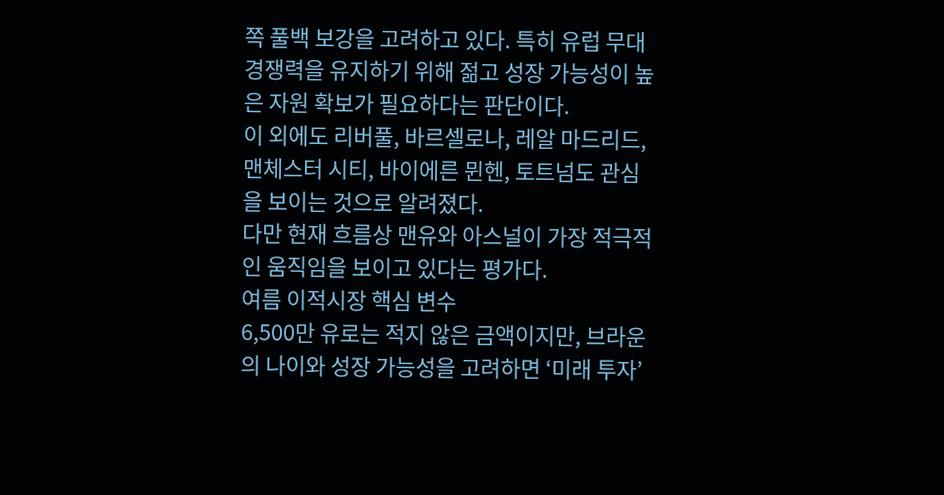쪽 풀백 보강을 고려하고 있다. 특히 유럽 무대 경쟁력을 유지하기 위해 젊고 성장 가능성이 높은 자원 확보가 필요하다는 판단이다.
이 외에도 리버풀, 바르셀로나, 레알 마드리드, 맨체스터 시티, 바이에른 뮌헨, 토트넘도 관심을 보이는 것으로 알려졌다.
다만 현재 흐름상 맨유와 아스널이 가장 적극적인 움직임을 보이고 있다는 평가다.
여름 이적시장 핵심 변수
6,500만 유로는 적지 않은 금액이지만, 브라운의 나이와 성장 가능성을 고려하면 ‘미래 투자’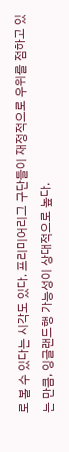로 볼 수 있다는 시각도 있다. 프리미어리그 구단들이 재정적으로 우위를 점하고 있는 만큼, 잉글랜드행 가능성이 상대적으로 높다.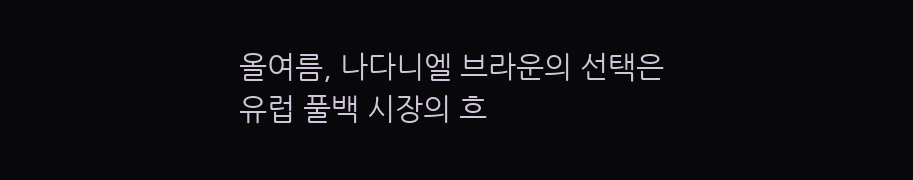올여름, 나다니엘 브라운의 선택은 유럽 풀백 시장의 흐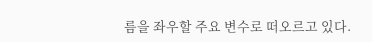름을 좌우할 주요 변수로 떠오르고 있다.